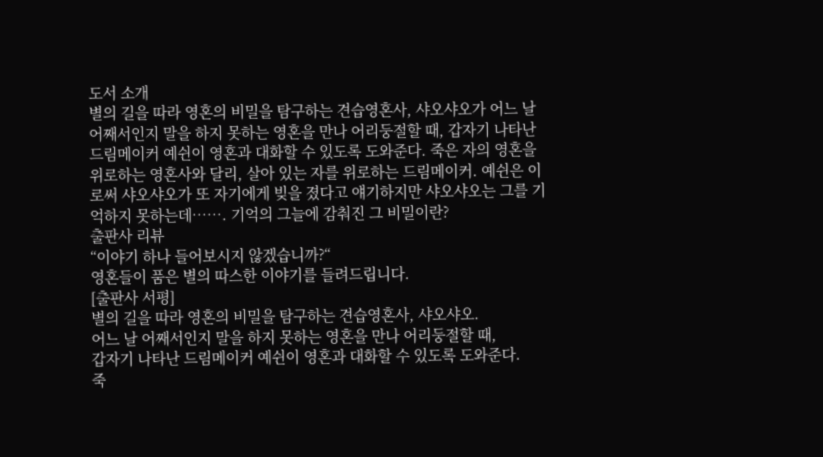도서 소개
별의 길을 따라 영혼의 비밀을 탐구하는 견습영혼사, 샤오샤오가 어느 날 어째서인지 말을 하지 못하는 영혼을 만나 어리둥절할 때, 갑자기 나타난 드림메이커 예쉰이 영혼과 대화할 수 있도록 도와준다. 죽은 자의 영혼을 위로하는 영혼사와 달리, 살아 있는 자를 위로하는 드림메이커. 예쉰은 이로써 샤오샤오가 또 자기에게 빚을 졌다고 얘기하지만 샤오샤오는 그를 기억하지 못하는데……. 기억의 그늘에 감춰진 그 비밀이란?
출판사 리뷰
“이야기 하나 들어보시지 않겠습니까?“
영혼들이 품은 별의 따스한 이야기를 들려드립니다.
[출판사 서평]
별의 길을 따라 영혼의 비밀을 탐구하는 견습영혼사, 샤오샤오.
어느 날 어째서인지 말을 하지 못하는 영혼을 만나 어리둥절할 때,
갑자기 나타난 드림메이커 예쉰이 영혼과 대화할 수 있도록 도와준다.
죽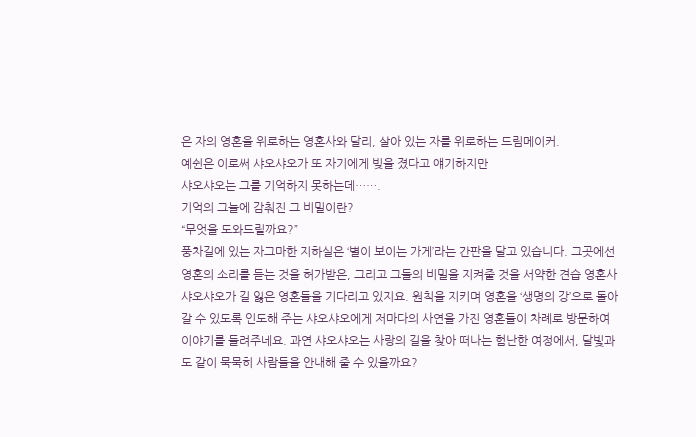은 자의 영혼을 위로하는 영혼사와 달리, 살아 있는 자를 위로하는 드림메이커.
예쉰은 이로써 샤오샤오가 또 자기에게 빚을 졌다고 얘기하지만
샤오샤오는 그를 기억하지 못하는데…….
기억의 그늘에 감춰진 그 비밀이란?
“무엇을 도와드릴까요?”
풍차길에 있는 자그마한 지하실은 ‘별이 보이는 가게’라는 간판을 달고 있습니다. 그곳에선 영혼의 소리를 듣는 것을 허가받은, 그리고 그들의 비밀을 지켜줄 것을 서약한 견습 영혼사 샤오샤오가 길 잃은 영혼들을 기다리고 있지요. 원칙을 지키며 영혼을 ‘생명의 강’으로 돌아갈 수 있도록 인도해 주는 샤오샤오에게 저마다의 사연을 가진 영혼들이 차례로 방문하여 이야기를 들려주네요. 과연 샤오샤오는 사랑의 길을 찾아 떠나는 험난한 여정에서, 달빛과도 같이 묵묵히 사람들을 안내해 줄 수 있을까요?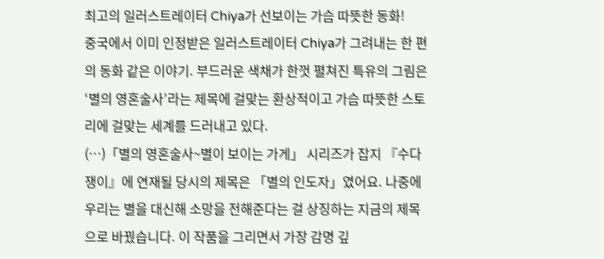최고의 일러스트레이터 Chiya가 선보이는 가슴 따뜻한 동화!
중국에서 이미 인정받은 일러스트레이터 Chiya가 그려내는 한 편의 동화 같은 이야기. 부드러운 색채가 한껏 펼쳐진 특유의 그림은 ‘별의 영혼술사’라는 제목에 걸맞는 환상적이고 가슴 따뜻한 스토리에 걸맞는 세계를 드러내고 있다.
(…)「별의 영혼술사~별이 보이는 가게」 시리즈가 잡지 『수다쟁이』에 연재될 당시의 제목은 「별의 인도자」였어요. 나중에 우리는 별을 대신해 소망을 전해준다는 걸 상징하는 지금의 제목으로 바꿨습니다. 이 작품을 그리면서 가장 감명 깊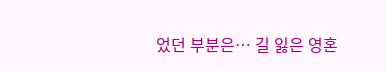었던 부분은… 길 잃은 영혼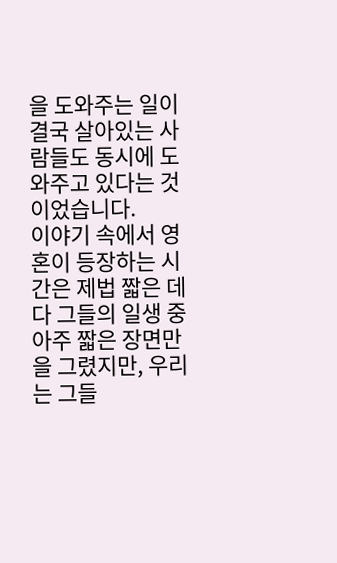을 도와주는 일이 결국 살아있는 사람들도 동시에 도와주고 있다는 것이었습니다.
이야기 속에서 영혼이 등장하는 시간은 제법 짧은 데다 그들의 일생 중 아주 짧은 장면만을 그렸지만, 우리는 그들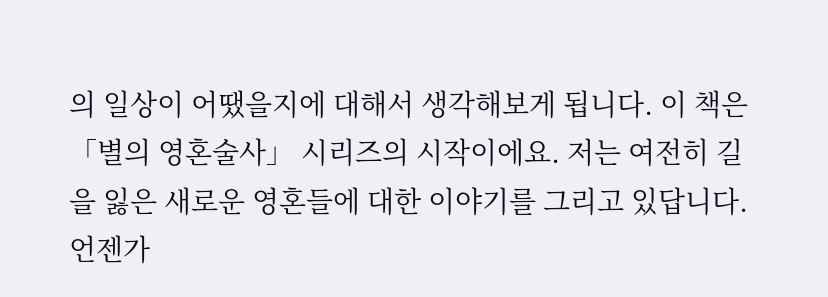의 일상이 어땠을지에 대해서 생각해보게 됩니다. 이 책은 「별의 영혼술사」 시리즈의 시작이에요. 저는 여전히 길을 잃은 새로운 영혼들에 대한 이야기를 그리고 있답니다. 언젠가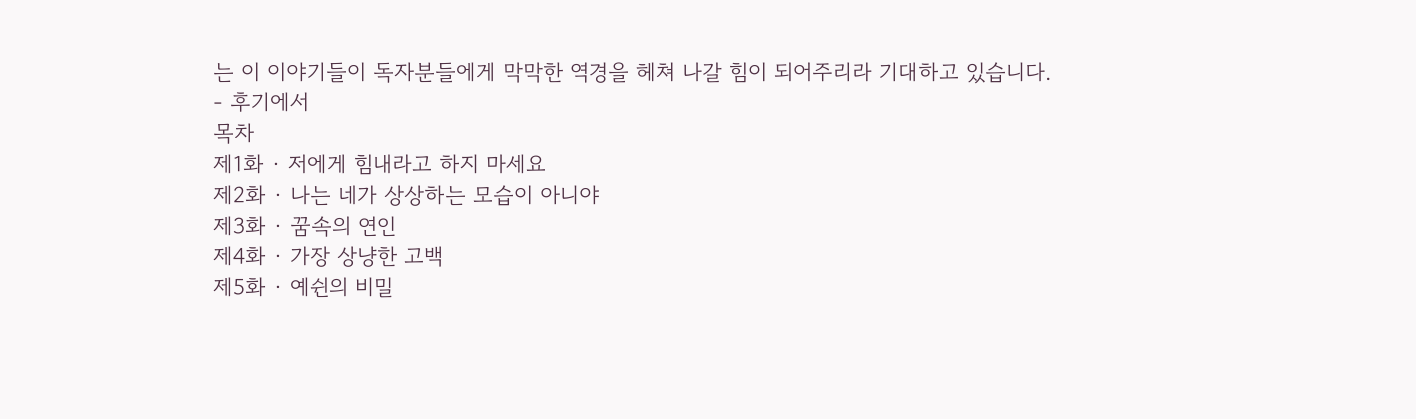는 이 이야기들이 독자분들에게 막막한 역경을 헤쳐 나갈 힘이 되어주리라 기대하고 있습니다.
- 후기에서
목차
제1화 · 저에게 힘내라고 하지 마세요
제2화 · 나는 네가 상상하는 모습이 아니야
제3화 · 꿈속의 연인
제4화 · 가장 상냥한 고백
제5화 · 예쉰의 비밀